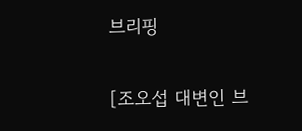브리핑

[조오섭 대변인 브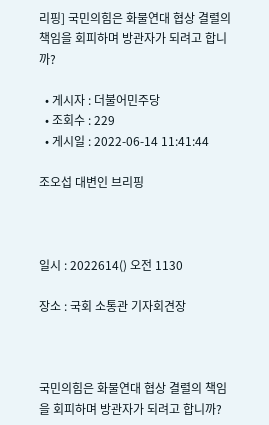리핑] 국민의힘은 화물연대 협상 결렬의 책임을 회피하며 방관자가 되려고 합니까?

  • 게시자 : 더불어민주당
  • 조회수 : 229
  • 게시일 : 2022-06-14 11:41:44

조오섭 대변인 브리핑



일시 : 2022614() 오전 1130

장소 : 국회 소통관 기자회견장



국민의힘은 화물연대 협상 결렬의 책임을 회피하며 방관자가 되려고 합니까?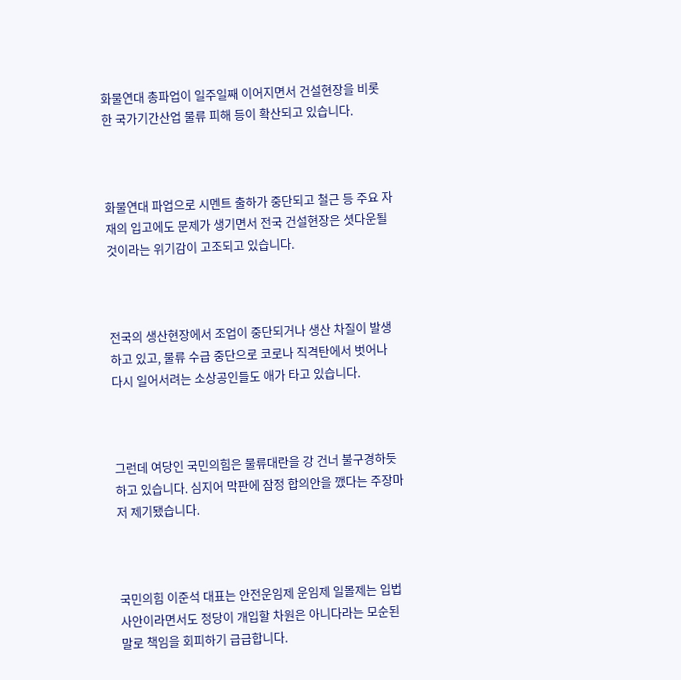화물연대 총파업이 일주일째 이어지면서 건설현장을 비롯한 국가기간산업 물류 피해 등이 확산되고 있습니다.



화물연대 파업으로 시멘트 출하가 중단되고 철근 등 주요 자재의 입고에도 문제가 생기면서 전국 건설현장은 셧다운될 것이라는 위기감이 고조되고 있습니다.



전국의 생산현장에서 조업이 중단되거나 생산 차질이 발생하고 있고, 물류 수급 중단으로 코로나 직격탄에서 벗어나 다시 일어서려는 소상공인들도 애가 타고 있습니다.



그런데 여당인 국민의힘은 물류대란을 강 건너 불구경하듯 하고 있습니다. 심지어 막판에 잠정 합의안을 깼다는 주장마저 제기됐습니다.



국민의힘 이준석 대표는 안전운임제 운임제 일몰제는 입법사안이라면서도 정당이 개입할 차원은 아니다라는 모순된 말로 책임을 회피하기 급급합니다.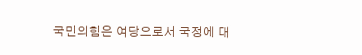국민의힘은 여당으로서 국정에 대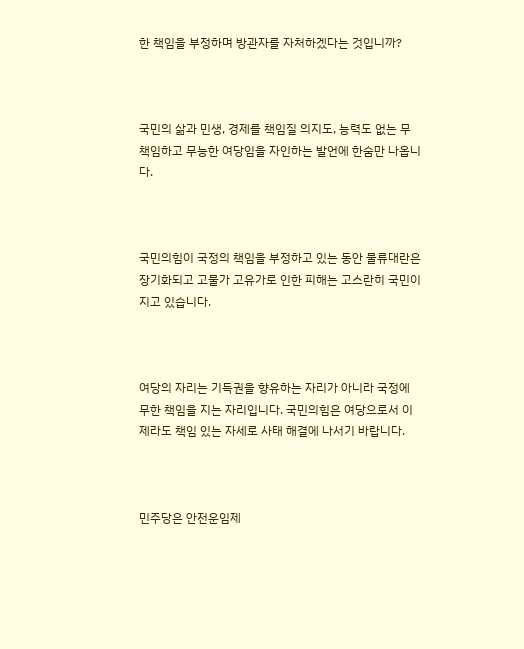한 책임을 부정하며 방관자를 자처하겠다는 것입니까?



국민의 삶과 민생, 경제를 책임질 의지도, 능력도 없는 무책임하고 무능한 여당임을 자인하는 발언에 한숨만 나옵니다.



국민의힘이 국정의 책임을 부정하고 있는 동안 물류대란은 장기화되고 고물가 고유가로 인한 피해는 고스란히 국민이 지고 있습니다.



여당의 자리는 기득권을 향유하는 자리가 아니라 국정에 무한 책임을 지는 자리입니다. 국민의힘은 여당으로서 이제라도 책임 있는 자세로 사태 해결에 나서기 바랍니다.



민주당은 안전운임제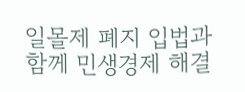일몰제 폐지 입법과 함께 민생경제 해결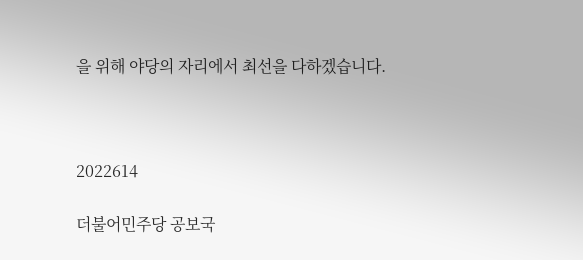을 위해 야당의 자리에서 최선을 다하겠습니다.



2022614

더불어민주당 공보국